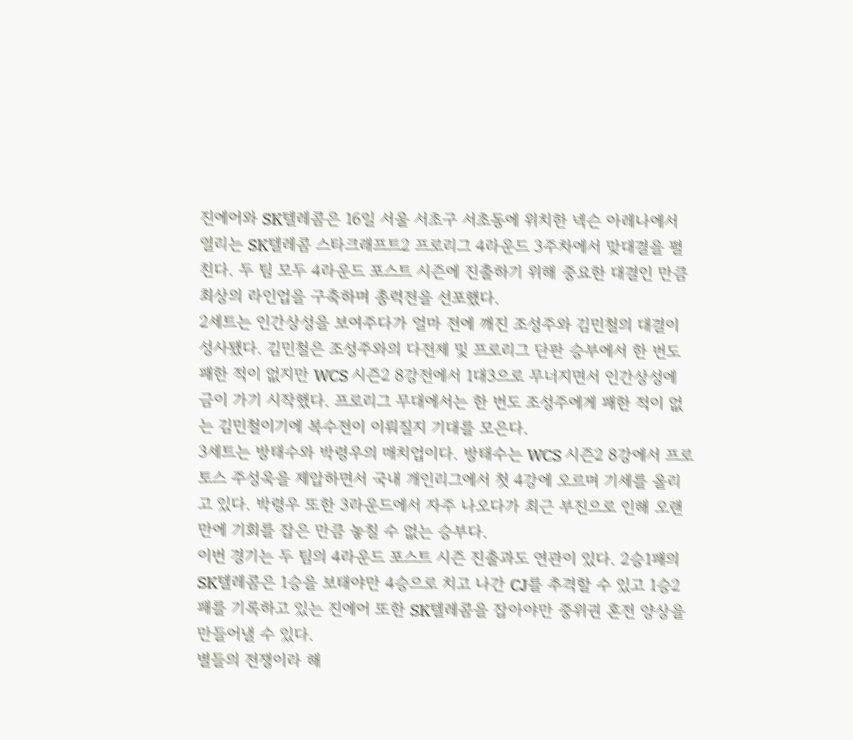진에어와 SK텔레콤은 16일 서울 서초구 서초동에 위치한 넥슨 아레나에서 열리는 SK텔레콤 스타크래프트2 프로리그 4라운드 3주차에서 맞대결을 펼친다. 두 팀 모두 4라운드 포스트 시즌에 진출하기 위해 중요한 대결인 만큼 최상의 라인업을 구축하며 총력전을 선포했다.
2세트는 인간상성을 보여주다가 얼마 전에 깨진 조성주와 김민철의 대결이 성사됐다. 김민철은 조성주와의 다전제 및 프로리그 단판 승부에서 한 번도 패한 적이 없지만 WCS 시즌2 8강전에서 1대3으로 무너지면서 인간상성에 금이 가기 시작했다. 프로리그 무대에서는 한 번도 조성주에게 패한 적이 없는 김민철이기에 복수전이 이뤄질지 기대를 모은다.
3세트는 방태수와 박령우의 매치업이다. 방태수는 WCS 시즌2 8강에서 프로토스 주성욱을 제압하면서 국내 개인리그에서 첫 4강에 오르며 기세를 올리고 있다. 박령우 또한 3라운드에서 자주 나오다가 최근 부진으로 인해 오랜만에 기회를 잡은 만큼 놓칠 수 없는 승부다.
이번 경기는 두 팀의 4라운드 포스트 시즌 진출과도 연관이 있다. 2승1패의 SK텔레콤은 1승을 보태야만 4승으로 치고 나간 CJ를 추격할 수 있고 1승2패를 기록하고 있는 진에어 또한 SK텔레콤을 잡아야만 중위권 혼전 양상을 만들어낼 수 있다.
별들의 전쟁이라 해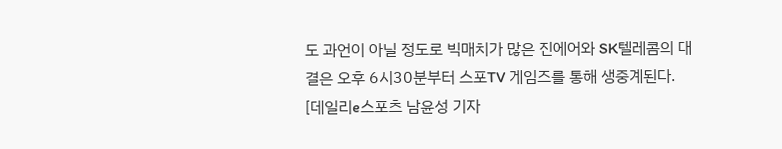도 과언이 아닐 정도로 빅매치가 많은 진에어와 SK텔레콤의 대결은 오후 6시30분부터 스포TV 게임즈를 통해 생중계된다.
[데일리e스포츠 남윤성 기자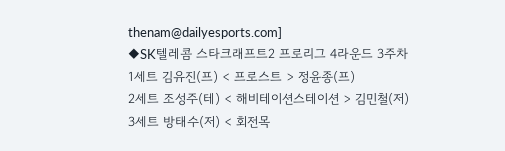thenam@dailyesports.com]
◆SK텔레콤 스타크래프트2 프로리그 4라운드 3주차
1세트 김유진(프) < 프로스트 > 정윤종(프)
2세트 조성주(테) < 해비테이션스테이션 > 김민철(저)
3세트 방태수(저) < 회전목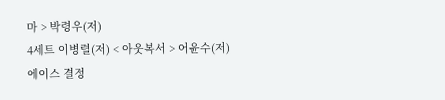마 > 박령우(저)
4세트 이병렬(저) < 아웃복서 > 어윤수(저)
에이스 결정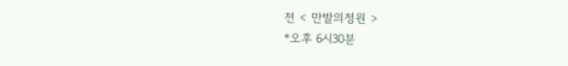전 < 만발의정원 >
*오후 6시30분